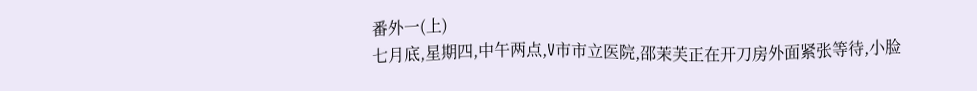番外一(上)
七月底,星期四,中午两点,V市市立医院,邵茉芙正在开刀房外面紧张等待,小脸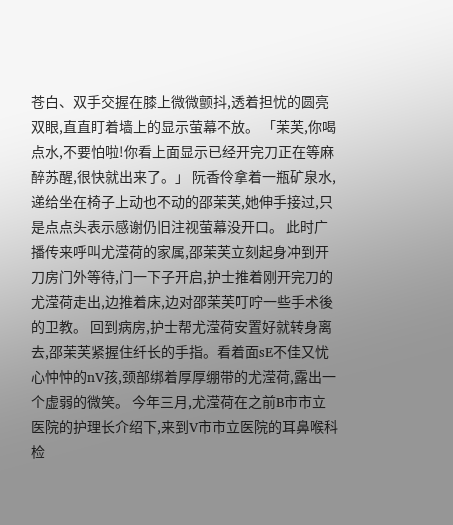苍白、双手交握在膝上微微颤抖,透着担忧的圆亮双眼,直直盯着墙上的显示萤幕不放。 「茉芙,你喝点水,不要怕啦!你看上面显示已经开完刀正在等麻醉苏醒,很快就出来了。」 阮香伶拿着一瓶矿泉水,递给坐在椅子上动也不动的邵茉芙,她伸手接过,只是点点头表示感谢仍旧注视萤幕没开口。 此时广播传来呼叫尤滢荷的家属,邵茉芙立刻起身冲到开刀房门外等待,门一下子开启,护士推着刚开完刀的尤滢荷走出,边推着床,边对邵茉芙叮咛一些手术後的卫教。 回到病房,护士帮尤滢荷安置好就转身离去,邵茉芙紧握住纤长的手指。看着面sE不佳又忧心忡忡的nV孩,颈部绑着厚厚绷带的尤滢荷,露出一个虚弱的微笑。 今年三月,尤滢荷在之前B市市立医院的护理长介绍下,来到V市市立医院的耳鼻喉科检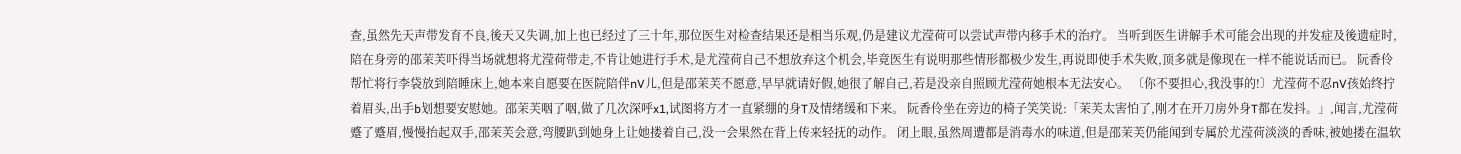查,虽然先天声带发育不良,後天又失调,加上也已经过了三十年,那位医生对检查结果还是相当乐观,仍是建议尤滢荷可以尝试声带内移手术的治疗。 当听到医生讲解手术可能会出现的并发症及後遗症时,陪在身旁的邵茉芙吓得当场就想将尤滢荷带走,不肯让她进行手术,是尤滢荷自己不想放弃这个机会,毕竟医生有说明那些情形都极少发生,再说即使手术失败,顶多就是像现在一样不能说话而已。 阮香伶帮忙将行李袋放到陪睡床上,她本来自愿要在医院陪伴nV儿,但是邵茉芙不愿意,早早就请好假,她很了解自己,若是没亲自照顾尤滢荷她根本无法安心。 〔你不要担心,我没事的!〕尤滢荷不忍nV孩始终拧着眉头,出手b划想要安慰她。邵茉芙咽了咽,做了几次深呼x1,试图将方才一直紧绷的身T及情绪缓和下来。 阮香伶坐在旁边的椅子笑笑说:「茉芙太害怕了,刚才在开刀房外身T都在发抖。」,闻言,尤滢荷蹙了蹙眉,慢慢抬起双手,邵茉芙会意,弯腰趴到她身上让她搂着自己,没一会果然在背上传来轻抚的动作。 闭上眼,虽然周遭都是消毒水的味道,但是邵茉芙仍能闻到专属於尤滢荷淡淡的香味,被她搂在温软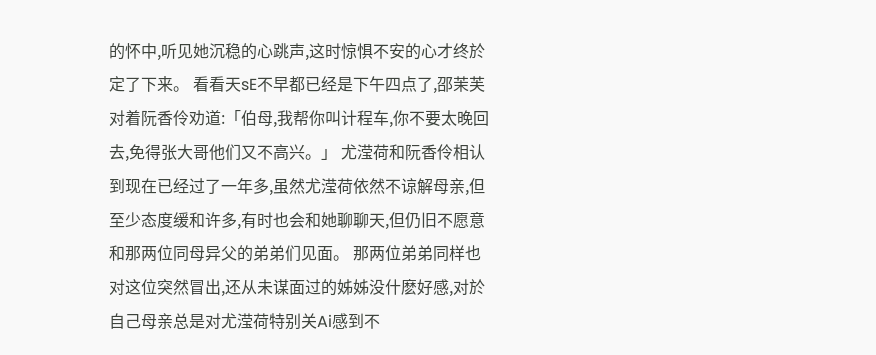的怀中,听见她沉稳的心跳声,这时惊惧不安的心才终於定了下来。 看看天sE不早都已经是下午四点了,邵茉芙对着阮香伶劝道:「伯母,我帮你叫计程车,你不要太晚回去,免得张大哥他们又不高兴。」 尤滢荷和阮香伶相认到现在已经过了一年多,虽然尤滢荷依然不谅解母亲,但至少态度缓和许多,有时也会和她聊聊天,但仍旧不愿意和那两位同母异父的弟弟们见面。 那两位弟弟同样也对这位突然冒出,还从未谋面过的姊姊没什麽好感,对於自己母亲总是对尤滢荷特别关Ai感到不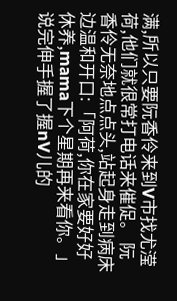满,所以只要阮香伶来到V市找尤滢荷,他们就很常打电话来催促。 阮香伶无奈地点点头,站起身走到病床边温和开口:「阿荷,你在家要好好休养,mama下个星期再来看你。」说完伸手握了握nV儿的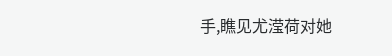手,瞧见尤滢荷对她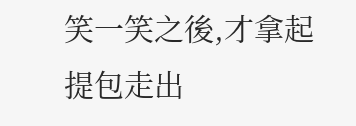笑一笑之後,才拿起提包走出